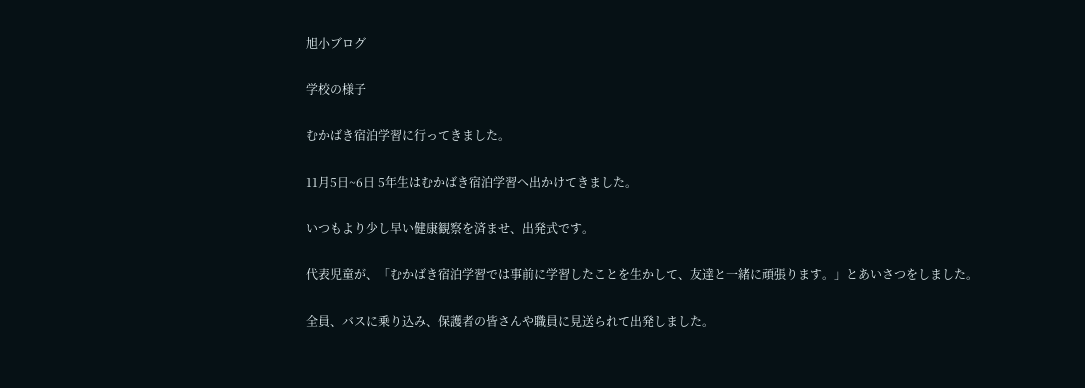旭小ブログ

学校の様子

むかばき宿泊学習に行ってきました。

11月5日~6日 5年生はむかばき宿泊学習へ出かけてきました。

いつもより少し早い健康観察を済ませ、出発式です。

代表児童が、「むかばき宿泊学習では事前に学習したことを生かして、友達と一緒に頑張ります。」とあいさつをしました。

全員、バスに乗り込み、保護者の皆さんや職員に見送られて出発しました。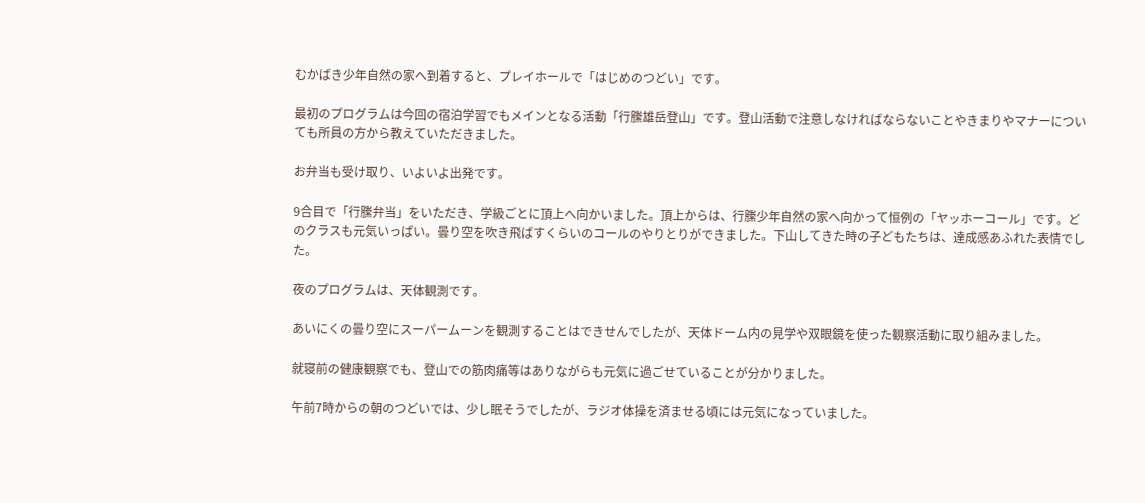むかばき少年自然の家へ到着すると、プレイホールで「はじめのつどい」です。

最初のプログラムは今回の宿泊学習でもメインとなる活動「行縢雄岳登山」です。登山活動で注意しなければならないことやきまりやマナーについても所員の方から教えていただきました。

お弁当も受け取り、いよいよ出発です。

9合目で「行縢弁当」をいただき、学級ごとに頂上へ向かいました。頂上からは、行縢少年自然の家へ向かって恒例の「ヤッホーコール」です。どのクラスも元気いっぱい。曇り空を吹き飛ばすくらいのコールのやりとりができました。下山してきた時の子どもたちは、達成感あふれた表情でした。

夜のプログラムは、天体観測です。

あいにくの曇り空にスーパームーンを観測することはできせんでしたが、天体ドーム内の見学や双眼鏡を使った観察活動に取り組みました。

就寝前の健康観察でも、登山での筋肉痛等はありながらも元気に過ごせていることが分かりました。

午前7時からの朝のつどいでは、少し眠そうでしたが、ラジオ体操を済ませる頃には元気になっていました。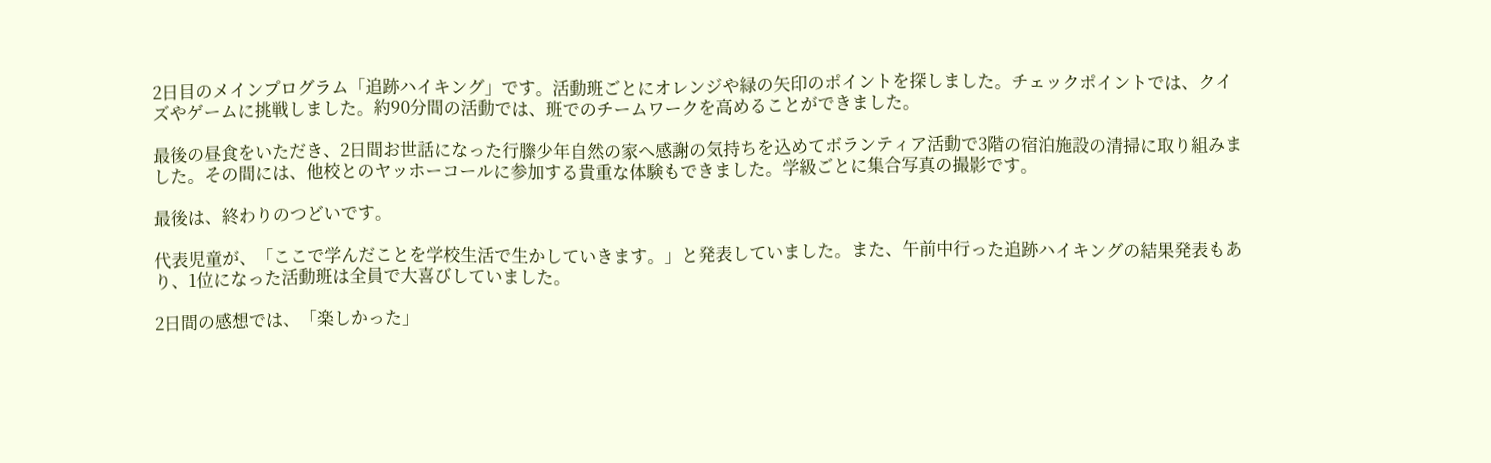2日目のメインプログラム「追跡ハイキング」です。活動班ごとにオレンジや緑の矢印のポイントを探しました。チェックポイントでは、クイズやゲームに挑戦しました。約90分間の活動では、班でのチームワークを高めることができました。

最後の昼食をいただき、2日間お世話になった行縢少年自然の家へ感謝の気持ちを込めてボランティア活動で3階の宿泊施設の清掃に取り組みました。その間には、他校とのヤッホーコールに参加する貴重な体験もできました。学級ごとに集合写真の撮影です。

最後は、終わりのつどいです。

代表児童が、「ここで学んだことを学校生活で生かしていきます。」と発表していました。また、午前中行った追跡ハイキングの結果発表もあり、1位になった活動班は全員で大喜びしていました。

2日間の感想では、「楽しかった」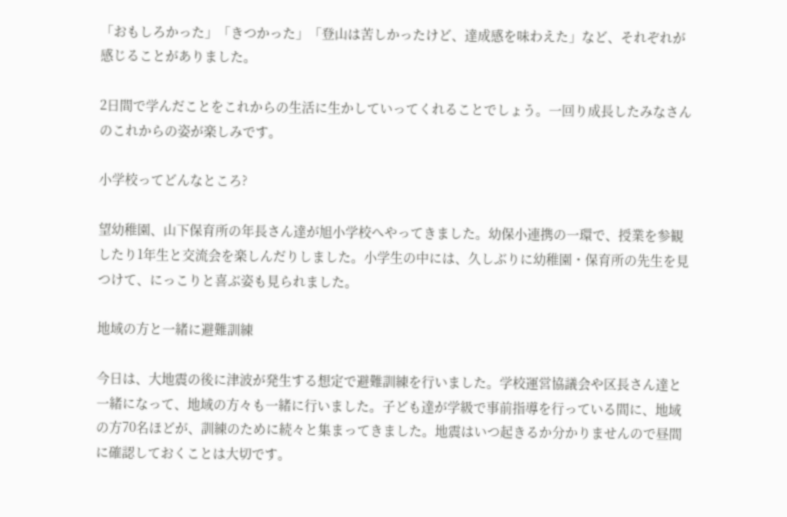「おもしろかった」「きつかった」「登山は苦しかったけど、達成感を味わえた」など、それぞれが感じることがありました。

2日間で学んだことをこれからの生活に生かしていってくれることでしょう。一回り成長したみなさんのこれからの姿が楽しみです。

小学校ってどんなところ?

望幼稚園、山下保育所の年長さん達が旭小学校へやってきました。幼保小連携の一環で、授業を参観したり1年生と交流会を楽しんだりしました。小学生の中には、久しぶりに幼稚園・保育所の先生を見つけて、にっこりと喜ぶ姿も見られました。

地域の方と一緒に避難訓練

今日は、大地震の後に津波が発生する想定で避難訓練を行いました。学校運営協議会や区長さん達と一緒になって、地域の方々も一緒に行いました。子ども達が学級で事前指導を行っている間に、地域の方70名ほどが、訓練のために続々と集まってきました。地震はいつ起きるか分かりませんので昼間に確認しておくことは大切です。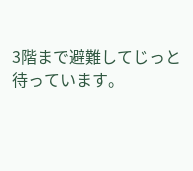3階まで避難してじっと待っています。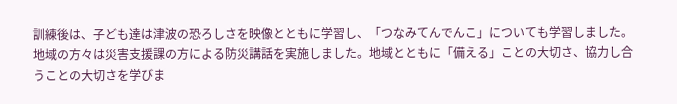訓練後は、子ども達は津波の恐ろしさを映像とともに学習し、「つなみてんでんこ」についても学習しました。地域の方々は災害支援課の方による防災講話を実施しました。地域とともに「備える」ことの大切さ、協力し合うことの大切さを学びま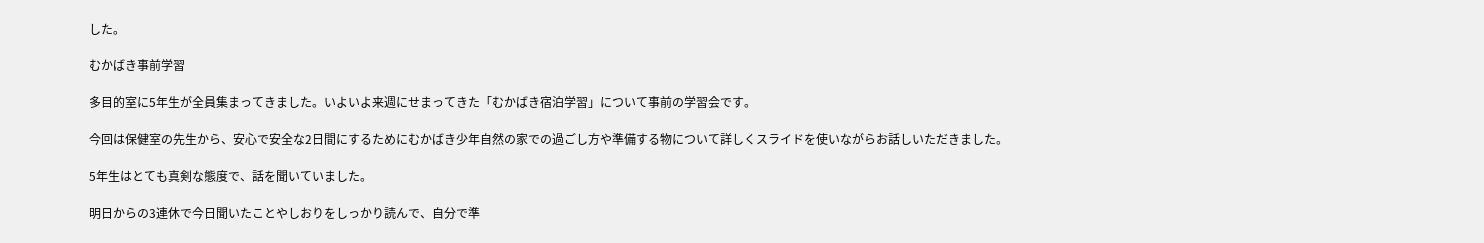した。

むかばき事前学習

多目的室に5年生が全員集まってきました。いよいよ来週にせまってきた「むかばき宿泊学習」について事前の学習会です。

今回は保健室の先生から、安心で安全な2日間にするためにむかばき少年自然の家での過ごし方や準備する物について詳しくスライドを使いながらお話しいただきました。

5年生はとても真剣な態度で、話を聞いていました。

明日からの3連休で今日聞いたことやしおりをしっかり読んで、自分で準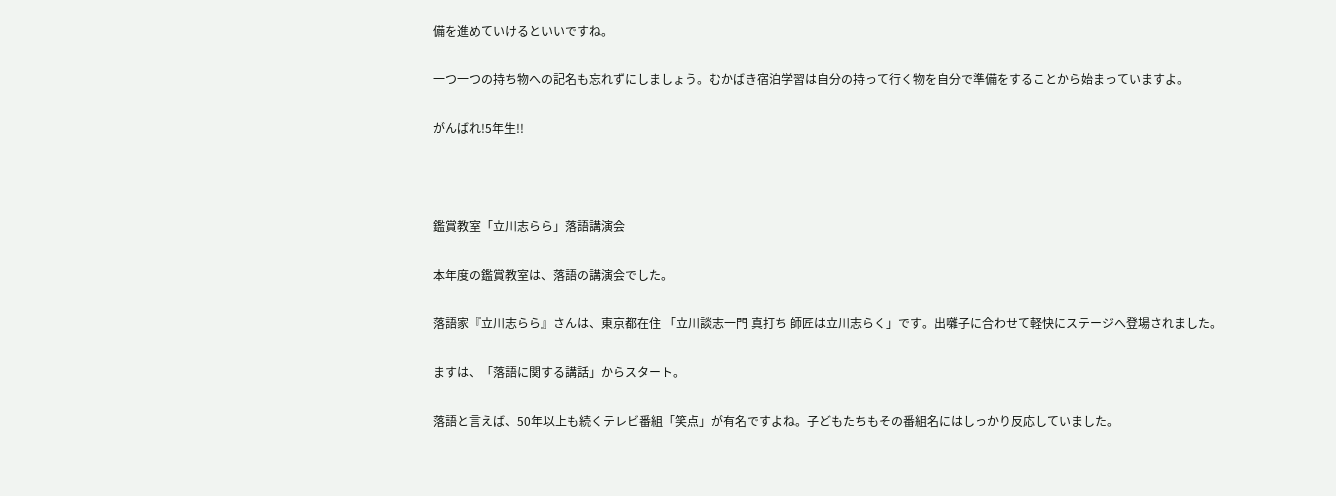備を進めていけるといいですね。

一つ一つの持ち物への記名も忘れずにしましょう。むかばき宿泊学習は自分の持って行く物を自分で準備をすることから始まっていますよ。

がんばれ!5年生!!



鑑賞教室「立川志らら」落語講演会

本年度の鑑賞教室は、落語の講演会でした。

落語家『立川志らら』さんは、東京都在住 「立川談志一門 真打ち 師匠は立川志らく」です。出囃子に合わせて軽快にステージへ登場されました。

ますは、「落語に関する講話」からスタート。

落語と言えば、50年以上も続くテレビ番組「笑点」が有名ですよね。子どもたちもその番組名にはしっかり反応していました。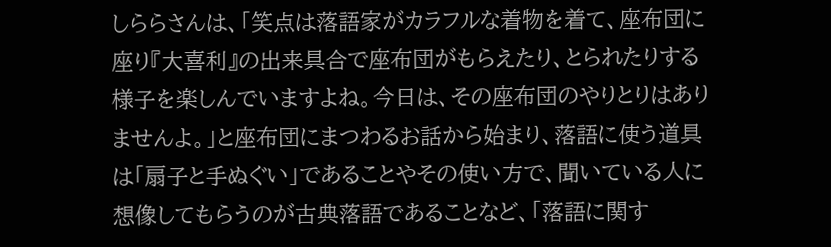しららさんは、「笑点は落語家がカラフルな着物を着て、座布団に座り『大喜利』の出来具合で座布団がもらえたり、とられたりする様子を楽しんでいますよね。今日は、その座布団のやりとりはありませんよ。」と座布団にまつわるお話から始まり、落語に使う道具は「扇子と手ぬぐい」であることやその使い方で、聞いている人に想像してもらうのが古典落語であることなど、「落語に関す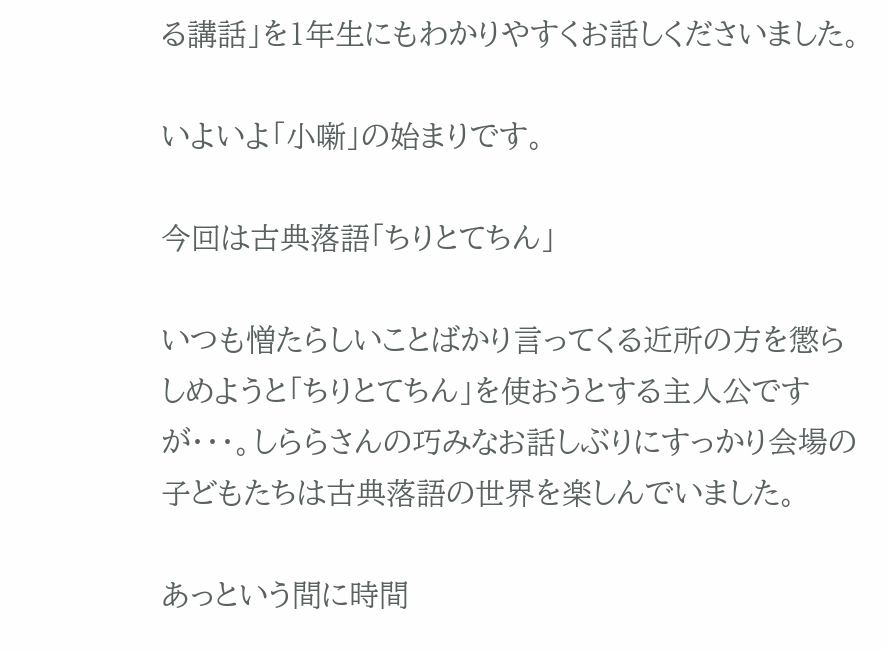る講話」を1年生にもわかりやすくお話しくださいました。

いよいよ「小噺」の始まりです。

今回は古典落語「ちりとてちん」

いつも憎たらしいことばかり言ってくる近所の方を懲らしめようと「ちりとてちん」を使おうとする主人公ですが・・・。しららさんの巧みなお話しぶりにすっかり会場の子どもたちは古典落語の世界を楽しんでいました。

あっという間に時間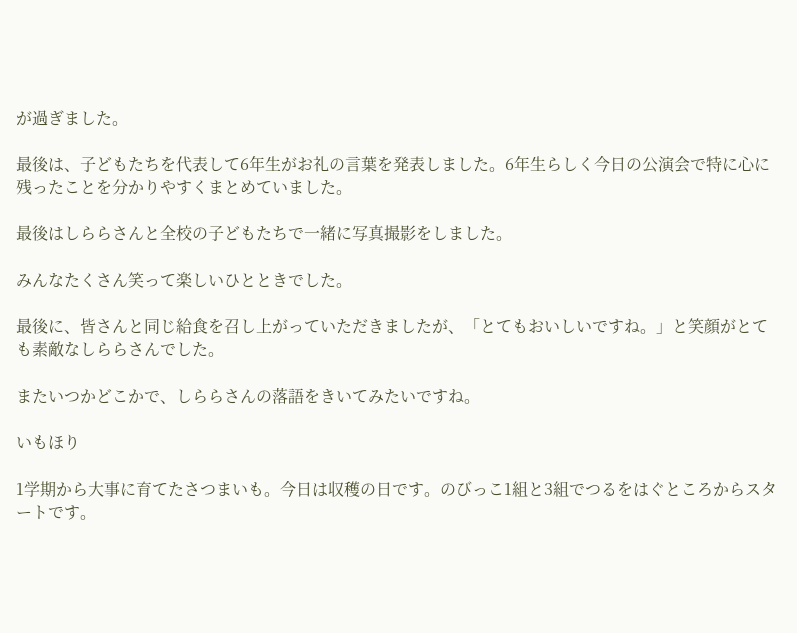が過ぎました。

最後は、子どもたちを代表して6年生がお礼の言葉を発表しました。6年生らしく今日の公演会で特に心に残ったことを分かりやすくまとめていました。

最後はしららさんと全校の子どもたちで一緒に写真撮影をしました。

みんなたくさん笑って楽しいひとときでした。

最後に、皆さんと同じ給食を召し上がっていただきましたが、「とてもおいしいですね。」と笑顔がとても素敵なしららさんでした。

またいつかどこかで、しららさんの落語をきいてみたいですね。

いもほり

1学期から大事に育てたさつまいも。今日は収穫の日です。のびっこ1組と3組でつるをはぐところからスタートです。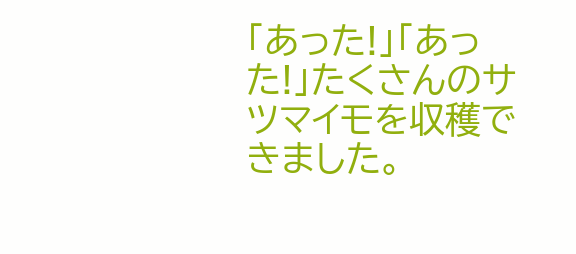「あった!」「あった!」たくさんのサツマイモを収穫できました。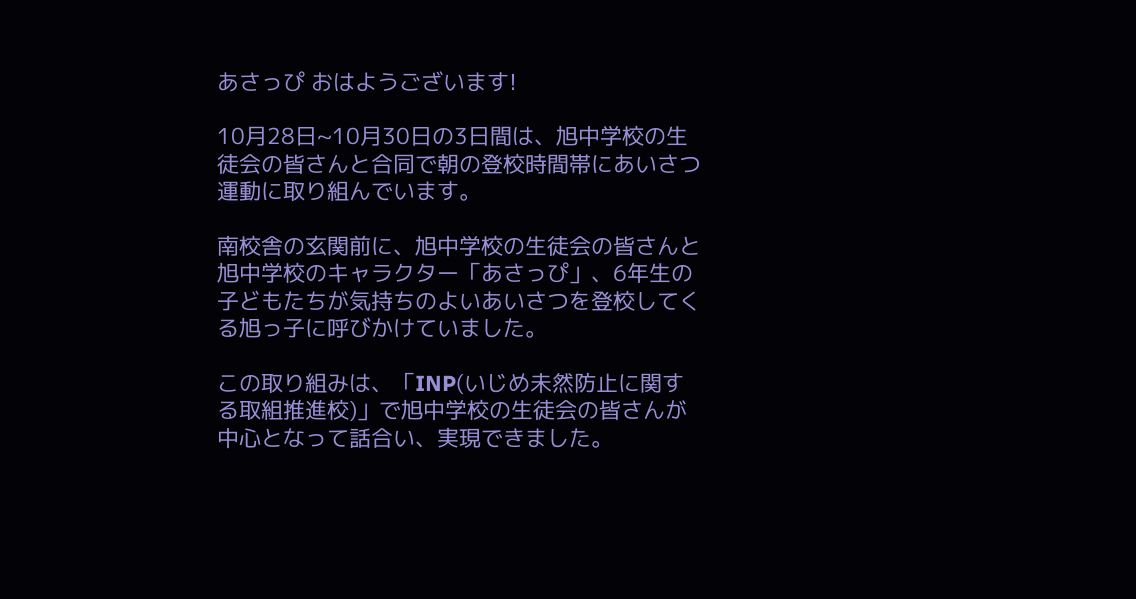あさっぴ おはようございます!

10月28日~10月30日の3日間は、旭中学校の生徒会の皆さんと合同で朝の登校時間帯にあいさつ運動に取り組んでいます。

南校舎の玄関前に、旭中学校の生徒会の皆さんと旭中学校のキャラクター「あさっぴ」、6年生の子どもたちが気持ちのよいあいさつを登校してくる旭っ子に呼びかけていました。

この取り組みは、「INP(いじめ未然防止に関する取組推進校)」で旭中学校の生徒会の皆さんが中心となって話合い、実現できました。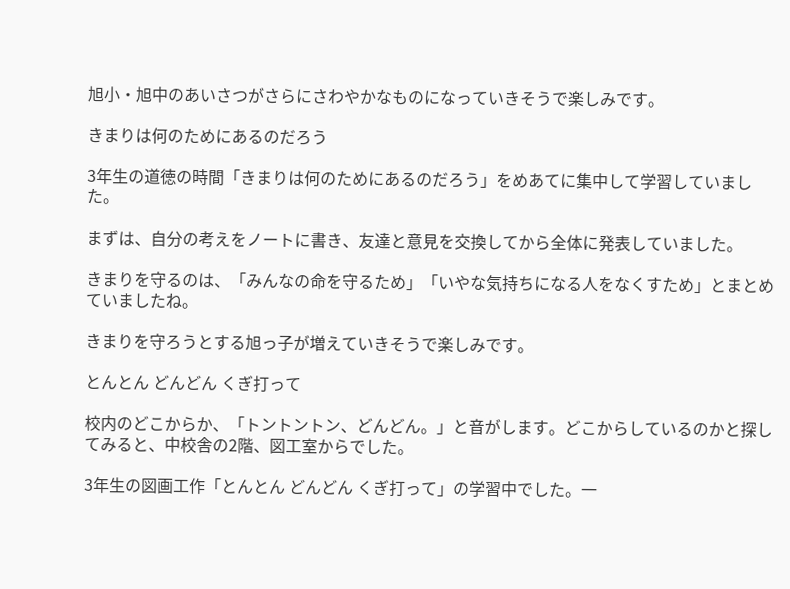旭小・旭中のあいさつがさらにさわやかなものになっていきそうで楽しみです。

きまりは何のためにあるのだろう

3年生の道徳の時間「きまりは何のためにあるのだろう」をめあてに集中して学習していました。

まずは、自分の考えをノートに書き、友達と意見を交換してから全体に発表していました。

きまりを守るのは、「みんなの命を守るため」「いやな気持ちになる人をなくすため」とまとめていましたね。

きまりを守ろうとする旭っ子が増えていきそうで楽しみです。

とんとん どんどん くぎ打って

校内のどこからか、「トントントン、どんどん。」と音がします。どこからしているのかと探してみると、中校舎の2階、図工室からでした。

3年生の図画工作「とんとん どんどん くぎ打って」の学習中でした。一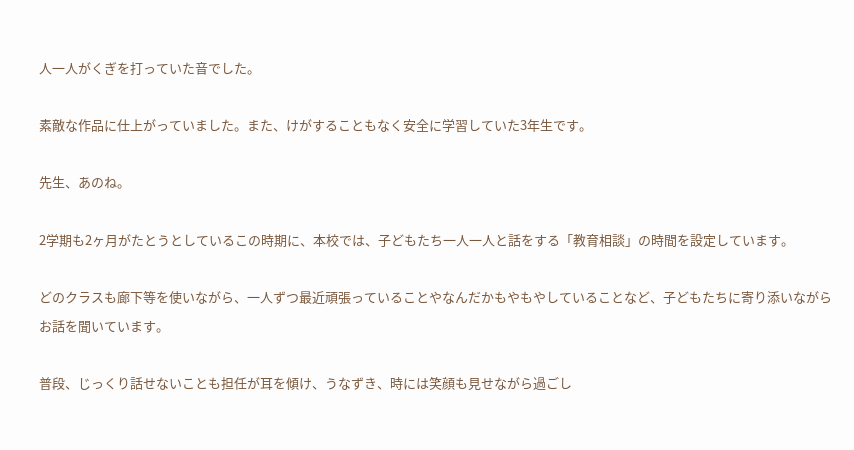人一人がくぎを打っていた音でした。

素敵な作品に仕上がっていました。また、けがすることもなく安全に学習していた3年生です。

先生、あのね。

2学期も2ヶ月がたとうとしているこの時期に、本校では、子どもたち一人一人と話をする「教育相談」の時間を設定しています。

どのクラスも廊下等を使いながら、一人ずつ最近頑張っていることやなんだかもやもやしていることなど、子どもたちに寄り添いながらお話を聞いています。

普段、じっくり話せないことも担任が耳を傾け、うなずき、時には笑顔も見せながら過ごし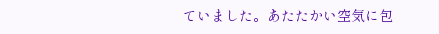ていました。あたたかい空気に包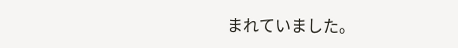まれていました。